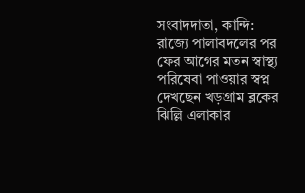সংবাদদাতা, কান্দি: রাজ্যে পালাবদলের পর ফের আগের মতন স্বাস্থ্য পরিষেবা পাওয়ার স্বপ্ন দেখছেন খড়গ্রাম ব্লকের ঝিল্লি এলাকার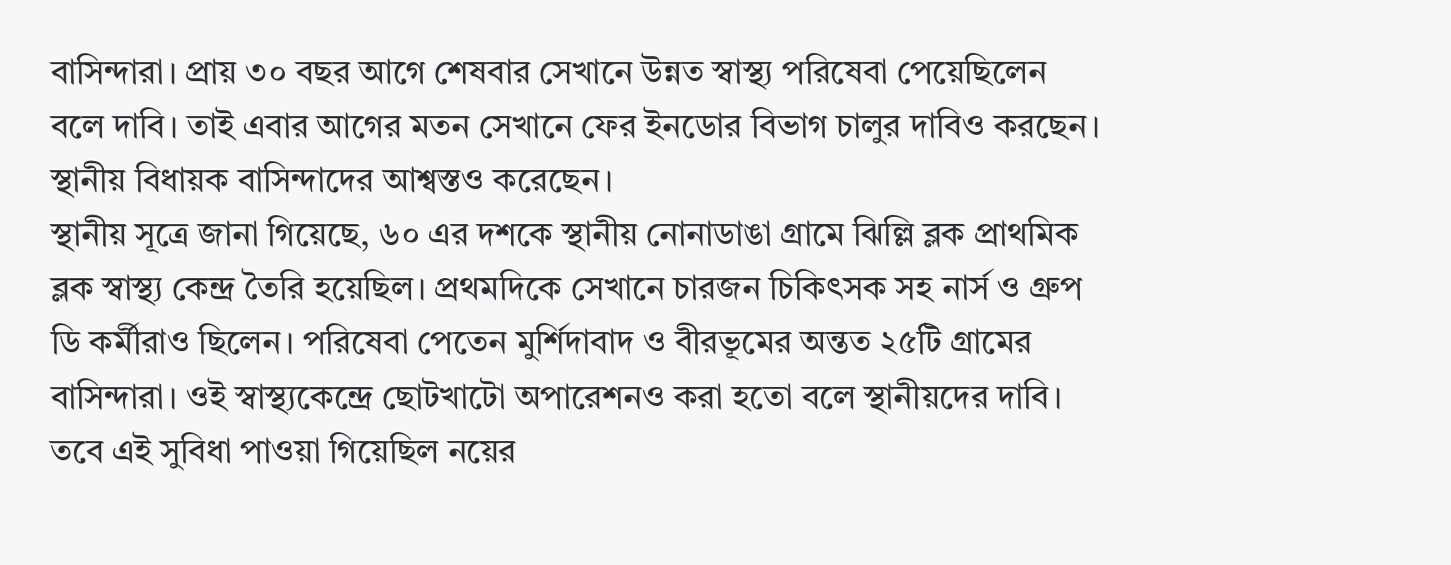বাসিন্দারা। প্রায় ৩০ বছর আগে শেষবার সেখানে উন্নত স্বাস্থ্য পরিষেবা পেয়েছিলেন বলে দাবি। তাই এবার আগের মতন সেখানে ফের ইনডোর বিভাগ চালুর দাবিও করছেন। স্থানীয় বিধায়ক বাসিন্দাদের আশ্বস্তও করেছেন।
স্থানীয় সূত্রে জানা গিয়েছে, ৬০ এর দশকে স্থানীয় নোনাডাঙা গ্রামে ঝিল্লি ব্লক প্রাথমিক ব্লক স্বাস্থ্য কেন্দ্র তৈরি হয়েছিল। প্রথমদিকে সেখানে চারজন চিকিৎসক সহ নার্স ও গ্রুপ ডি কর্মীরাও ছিলেন। পরিষেবা পেতেন মুর্শিদাবাদ ও বীরভূমের অন্তত ২৫টি গ্রামের বাসিন্দারা। ওই স্বাস্থ্যকেন্দ্রে ছোটখাটো অপারেশনও করা হতো বলে স্থানীয়দের দাবি। তবে এই সুবিধা পাওয়া গিয়েছিল নয়ের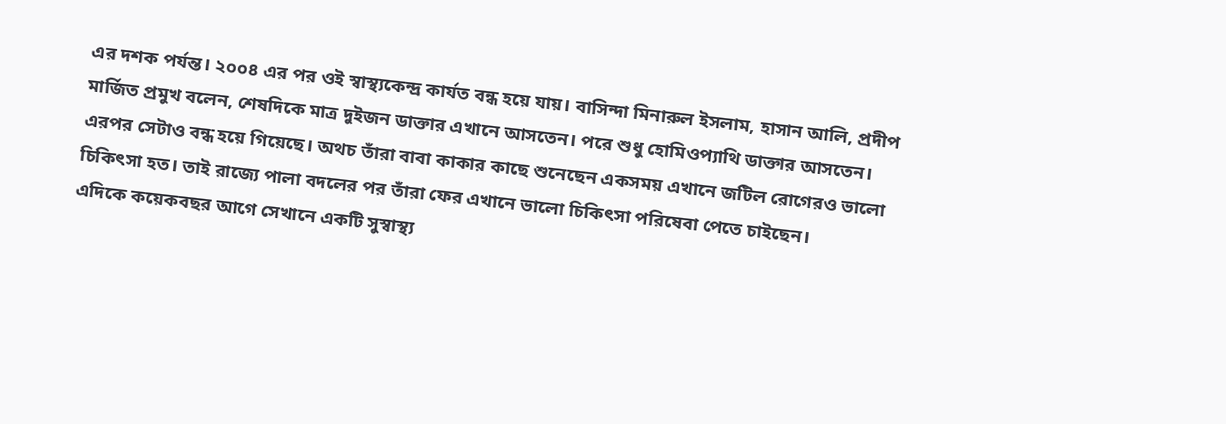এর দশক পর্যন্ত। ২০০৪ এর পর ওই স্বাস্থ্যকেন্দ্র কার্যত বন্ধ হয়ে যায়। বাসিন্দা মিনারুল ইসলাম, হাসান আলি, প্রদীপ মার্জিত প্রমুখ বলেন, শেষদিকে মাত্র দুইজন ডাক্তার এখানে আসতেন। পরে শুধু হোমিওপ্যাথি ডাক্তার আসতেন। এরপর সেটাও বন্ধ হয়ে গিয়েছে। অথচ তাঁরা বাবা কাকার কাছে শুনেছেন একসময় এখানে জটিল রোগেরও ভালো চিকিৎসা হত। তাই রাজ্যে পালা বদলের পর তাঁরা ফের এখানে ভালো চিকিৎসা পরিষেবা পেতে চাইছেন।
এদিকে কয়েকবছর আগে সেখানে একটি সুস্বাস্থ্য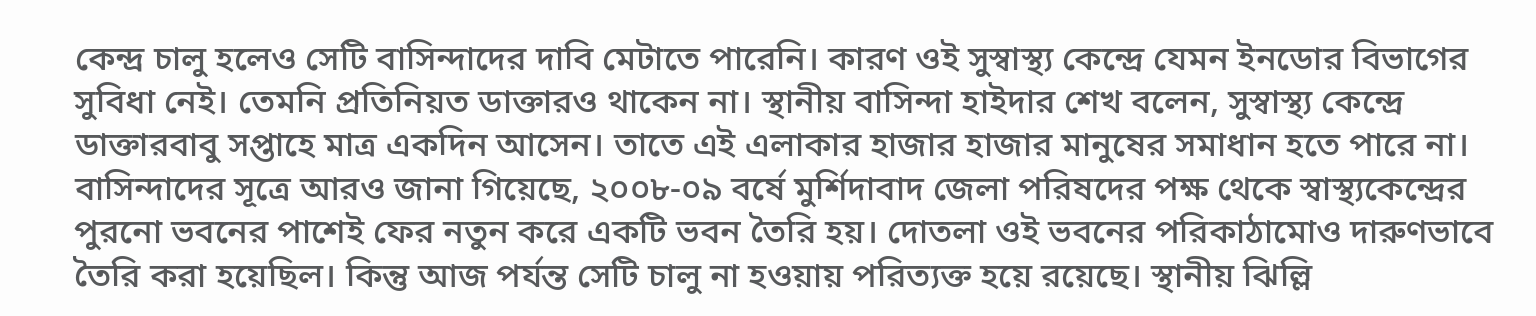কেন্দ্র চালু হলেও সেটি বাসিন্দাদের দাবি মেটাতে পারেনি। কারণ ওই সুস্বাস্থ্য কেন্দ্রে যেমন ইনডোর বিভাগের সুবিধা নেই। তেমনি প্রতিনিয়ত ডাক্তারও থাকেন না। স্থানীয় বাসিন্দা হাইদার শেখ বলেন, সুস্বাস্থ্য কেন্দ্রে ডাক্তারবাবু সপ্তাহে মাত্র একদিন আসেন। তাতে এই এলাকার হাজার হাজার মানুষের সমাধান হতে পারে না।
বাসিন্দাদের সূত্রে আরও জানা গিয়েছে, ২০০৮-০৯ বর্ষে মুর্শিদাবাদ জেলা পরিষদের পক্ষ থেকে স্বাস্থ্যকেন্দ্রের পুরনো ভবনের পাশেই ফের নতুন করে একটি ভবন তৈরি হয়। দোতলা ওই ভবনের পরিকাঠামোও দারুণভাবে তৈরি করা হয়েছিল। কিন্তু আজ পর্যন্ত সেটি চালু না হওয়ায় পরিত্যক্ত হয়ে রয়েছে। স্থানীয় ঝিল্লি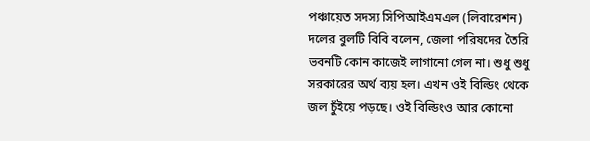পঞ্চায়েত সদস্য সিপিআইএমএল (লিবারেশন) দলের বুলটি বিবি বলেন, জেলা পরিষদের তৈরি ভবনটি কোন কাজেই লাগানো গেল না। শুধু শুধু সরকারের অর্থ ব্যয় হল। এখন ওই বিল্ডিং থেকে জল চুঁইয়ে পড়ছে। ওই বিল্ডিংও আর কোনো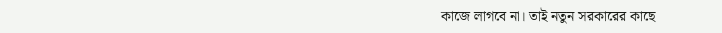কাজে লাগবে না। তাই নতুন সরকারের কাছে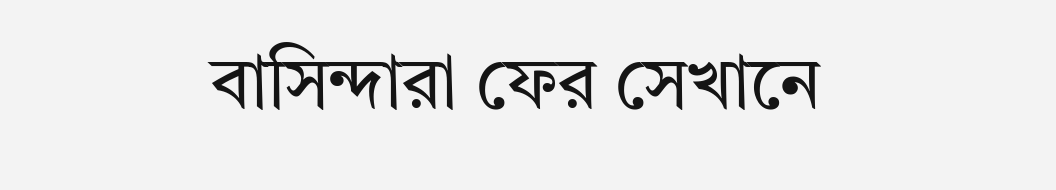বাসিন্দারা ফের সেখানে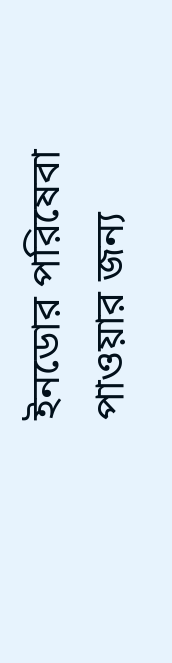ইনডোর পরিষেবা পাওয়ার জন্য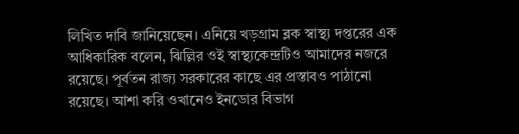লিখিত দাবি জানিয়েছেন। এনিয়ে খড়গ্রাম ব্লক স্বাস্থ্য দপ্তরের এক আধিকারিক বলেন, ঝিল্লির ওই স্বাস্থ্যকেন্দ্রটিও আমাদের নজরে রয়েছে। পূর্বতন রাজ্য সরকারের কাছে এর প্রস্তাবও পাঠানো রয়েছে। আশা করি ওখানেও ইনডোর বিভাগ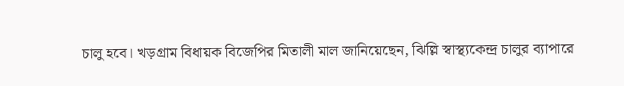চালু হবে। খড়গ্রাম বিধায়ক বিজেপির মিতালী মাল জানিয়েছেন, ঝিল্লি স্বাস্থ্যকেন্দ্র চালুর ব্যাপারে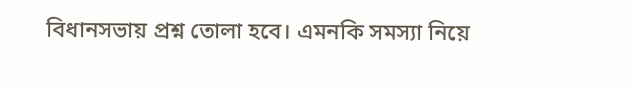বিধানসভায় প্রশ্ন তোলা হবে। এমনকি সমস্যা নিয়ে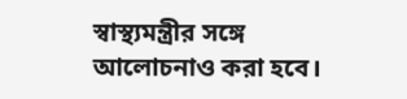স্বাস্থ্যমন্ত্রীর সঙ্গে আলোচনাও করা হবে।